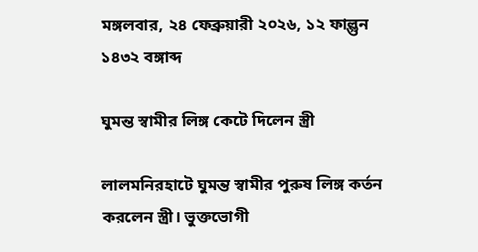মঙ্গলবার, ২৪ ফেব্রুয়ারী ২০২৬, ১২ ফাল্গুন ১৪৩২ বঙ্গাব্দ

ঘুমন্ত স্বামীর লিঙ্গ কেটে দিলেন স্ত্রী

লালমনিরহাটে ঘুমন্ত স্বামীর পুরুষ লিঙ্গ কর্তন করলেন স্ত্রী। ভুক্তভোগী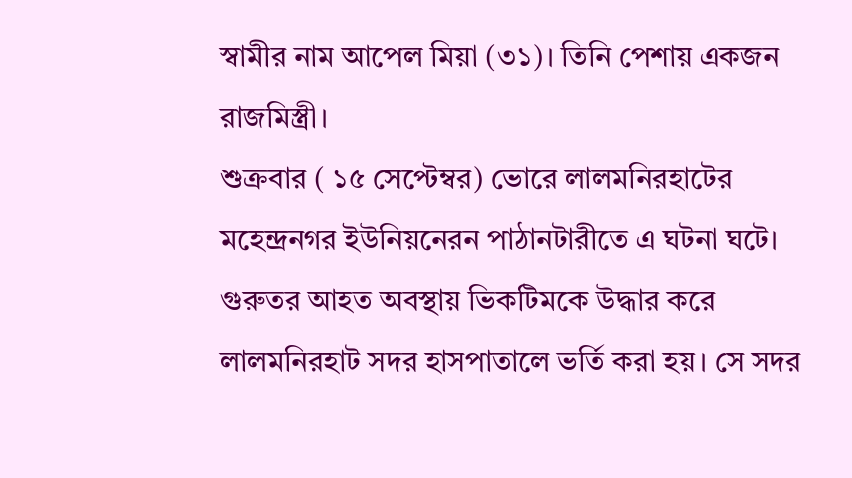স্বামীর নাম আপেল মিয়া (৩১)। তিনি পেশায় একজন রাজমিস্ত্রী।
শুক্রবার ( ১৫ সেপ্টেম্বর) ভোরে লালমনিরহাটের মহেন্দ্রনগর ইউনিয়নেরন পাঠানটারীতে এ ঘটনা ঘটে। গুরুতর আহত অবস্থায় ভিকটিমকে উদ্ধার করে লালমনিরহাট সদর হাসপাতালে ভর্তি করা হয়। সে সদর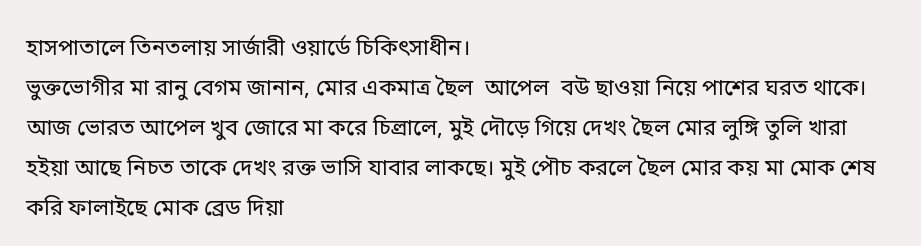হাসপাতালে তিনতলায় সার্জারী ওয়ার্ডে চিকিৎসাধীন।
ভুক্তভোগীর মা রানু বেগম জানান, মোর একমাত্র ছৈল  আপেল  বউ ছাওয়া নিয়ে পাশের ঘরত থাকে। আজ ভোরত আপেল খুব জোরে মা করে চিল্রালে, মুই দৌড়ে গিয়ে দেখং ছৈল মোর লুঙ্গি তুলি খারা হইয়া আছে নিচত তাকে দেখং রক্ত ভাসি যাবার লাকছে। মুই পৌচ করলে ছৈল মোর কয় মা মোক শেষ করি ফালাইছে মোক ব্রেড দিয়া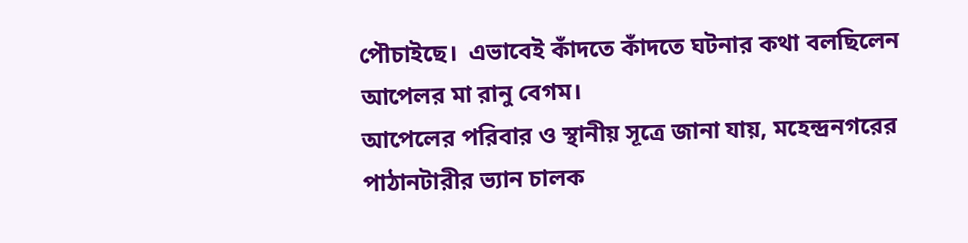পৌচাইছে।  এভাবেই কাঁদতে কাঁদতে ঘটনার কথা বলছিলেন আপেলর মা রানু বেগম।
আপেলের পরিবার ও স্থানীয় সূত্রে জানা যায়, মহেন্দ্রনগরের পাঠানটারীর ভ্যান চালক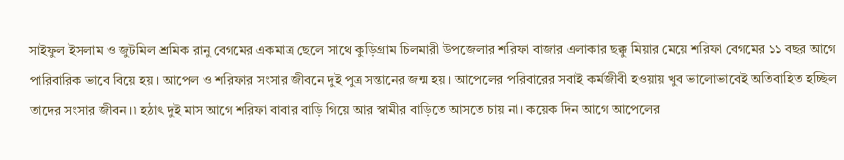সাইফুল ইসলাম ও জুটমিল শ্রমিক রানু বেগমের একমাত্র ছেলে সাথে কুড়িগ্রাম চিলমারী উপজেলার শরিফা বাজার এলাকার ছক্কু মিয়ার মেয়ে শরিফা বেগমের ১১ বছর আগে পারিবারিক ভাবে বিয়ে হয়। আপেল ও শরিফার সংসার জীবনে দুই পুত্র সন্তানের জন্ম হয়। আপেলের পরিবারের সবাই কর্মজীবী হওয়ায় খুব ভালোভাবেই অতিবাহিত হচ্ছিল তাদের সংসার জীবন।৷ হঠাৎ দুই মাস আগে শরিফা বাবার বাড়ি গিয়ে আর স্বামীর বাড়িতে আসতে চায় না। কয়েক দিন আগে আপেলের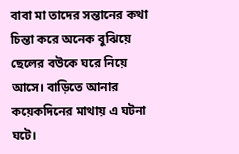বাবা মা তাদের সন্তানের কথা চিন্তা করে অনেক বুঝিয়ে ছেলের বউকে ঘরে নিয়ে আসে। বাড়িতে আনার কয়েকদিনের মাথায় এ ঘটনা ঘটে।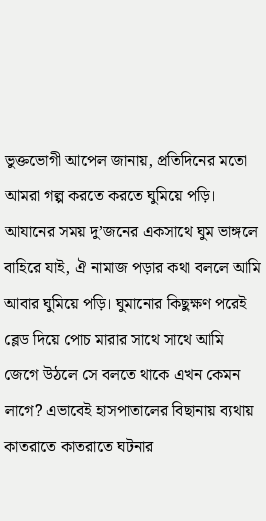ভুক্তভোগী আপেল জানায়, প্রতিদিনের মতো আমরা গল্প করতে করতে ঘুমিয়ে পড়ি। আযানের সময় দু’জনের একসাথে ঘুম ভাঙ্গলে বাহিরে যাই, ঐ নামাজ পড়ার কথা বললে আমি আবার ঘুমিয়ে পড়ি। ঘুমানোর কিছুক্ষণ পরেই ব্লেড দিয়ে পোচ মারার সাথে সাথে আমি জেগে উঠলে সে বলতে থাকে এখন কেমন লাগে? এভাবেই হাসপাতালের বিছানায় ব্যথায় কাতরাতে কাতরাতে ঘটনার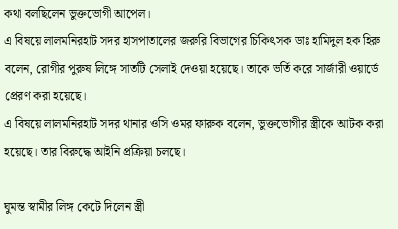কথা বলছিলেন ভুক্তভোগী আপেল।
এ বিষয়ে লালমনিরহাট সদর হাসপাতালের জরুরি বিভাগের চিকিৎসক ডাঃ হামিদুল হক হিরু বলেন, রোগীর পুরুষ লিঙ্গে সাতটি সেলাই দেওয়া হয়েছে। তাকে ভর্তি করে সার্জারী ওয়ার্ডে প্রেরণ করা হয়েছে।
এ বিষয়ে লালমনিরহাট সদর থানার ওসি ওমর ফারুক বলেন, ভুক্তভোগীর স্ত্রীকে আটক করা হয়েছে। তার বিরুদ্ধে আইনি প্রক্রিয়া চলছে।

ঘুমন্ত স্বামীর লিঙ্গ কেটে দিলেন স্ত্রী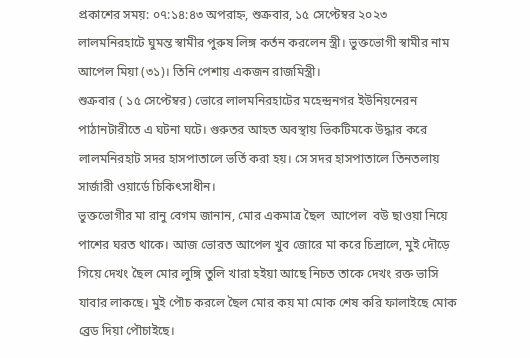প্রকাশের সময়: ০৭:১৪:৪৩ অপরাহ্ন, শুক্রবার, ১৫ সেপ্টেম্বর ২০২৩
লালমনিরহাটে ঘুমন্ত স্বামীর পুরুষ লিঙ্গ কর্তন করলেন স্ত্রী। ভুক্তভোগী স্বামীর নাম আপেল মিয়া (৩১)। তিনি পেশায় একজন রাজমিস্ত্রী।
শুক্রবার ( ১৫ সেপ্টেম্বর) ভোরে লালমনিরহাটের মহেন্দ্রনগর ইউনিয়নেরন পাঠানটারীতে এ ঘটনা ঘটে। গুরুতর আহত অবস্থায় ভিকটিমকে উদ্ধার করে লালমনিরহাট সদর হাসপাতালে ভর্তি করা হয়। সে সদর হাসপাতালে তিনতলায় সার্জারী ওয়ার্ডে চিকিৎসাধীন।
ভুক্তভোগীর মা রানু বেগম জানান, মোর একমাত্র ছৈল  আপেল  বউ ছাওয়া নিয়ে পাশের ঘরত থাকে। আজ ভোরত আপেল খুব জোরে মা করে চিল্রালে, মুই দৌড়ে গিয়ে দেখং ছৈল মোর লুঙ্গি তুলি খারা হইয়া আছে নিচত তাকে দেখং রক্ত ভাসি যাবার লাকছে। মুই পৌচ করলে ছৈল মোর কয় মা মোক শেষ করি ফালাইছে মোক ব্রেড দিয়া পৌচাইছে।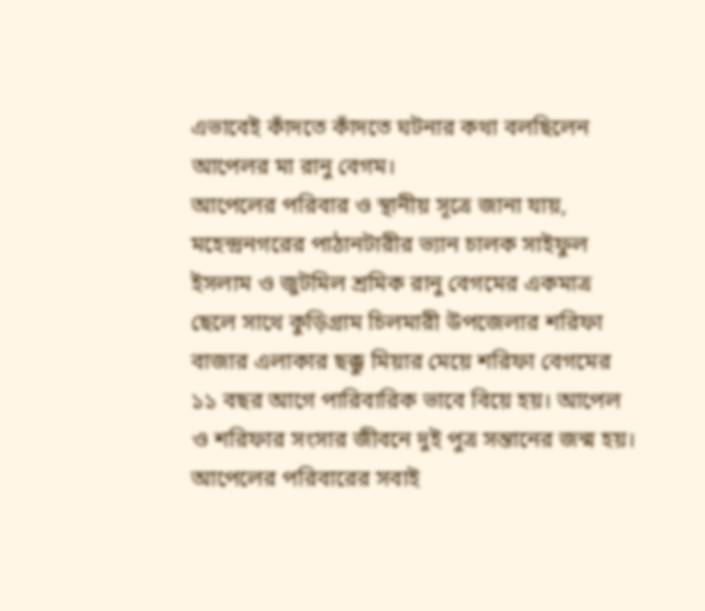এভাবেই কাঁদতে কাঁদতে ঘটনার কথা বলছিলেন আপেলর মা রানু বেগম।
আপেলের পরিবার ও স্থানীয় সূত্রে জানা যায়, মহেন্দ্রনগরের পাঠানটারীর ভ্যান চালক সাইফুল ইসলাম ও জুটমিল শ্রমিক রানু বেগমের একমাত্র ছেলে সাথে কুড়িগ্রাম চিলমারী উপজেলার শরিফা বাজার এলাকার ছক্কু মিয়ার মেয়ে শরিফা বেগমের ১১ বছর আগে পারিবারিক ভাবে বিয়ে হয়। আপেল ও শরিফার সংসার জীবনে দুই পুত্র সন্তানের জন্ম হয়। আপেলের পরিবারের সবাই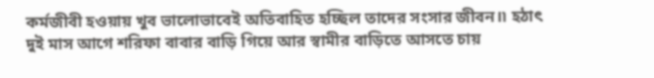কর্মজীবী হওয়ায় খুব ভালোভাবেই অতিবাহিত হচ্ছিল তাদের সংসার জীবন।৷ হঠাৎ দুই মাস আগে শরিফা বাবার বাড়ি গিয়ে আর স্বামীর বাড়িতে আসতে চায়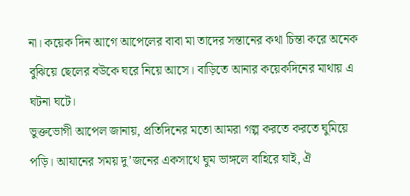না। কয়েক দিন আগে আপেলের বাবা মা তাদের সন্তানের কথা চিন্তা করে অনেক বুঝিয়ে ছেলের বউকে ঘরে নিয়ে আসে। বাড়িতে আনার কয়েকদিনের মাথায় এ ঘটনা ঘটে।
ভুক্তভোগী আপেল জানায়, প্রতিদিনের মতো আমরা গল্প করতে করতে ঘুমিয়ে পড়ি। আযানের সময় দু’জনের একসাথে ঘুম ভাঙ্গলে বাহিরে যাই, ঐ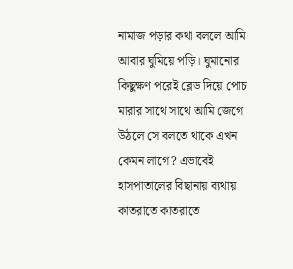নামাজ পড়ার কথা বললে আমি আবার ঘুমিয়ে পড়ি। ঘুমানোর কিছুক্ষণ পরেই ব্লেড দিয়ে পোচ মারার সাথে সাথে আমি জেগে উঠলে সে বলতে থাকে এখন কেমন লাগে? এভাবেই হাসপাতালের বিছানায় ব্যথায় কাতরাতে কাতরাতে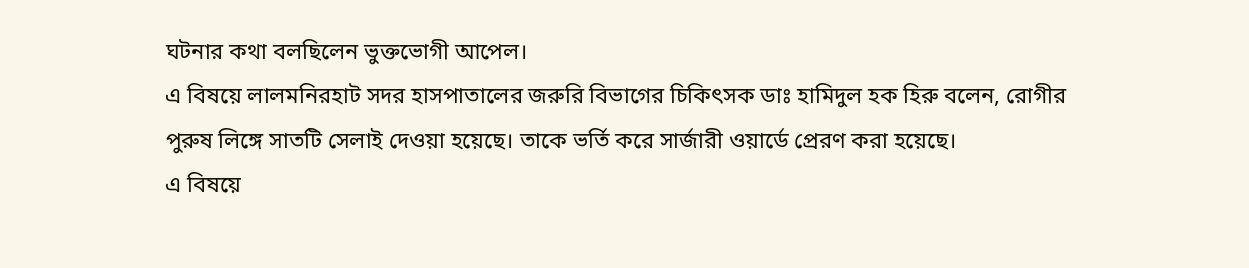ঘটনার কথা বলছিলেন ভুক্তভোগী আপেল।
এ বিষয়ে লালমনিরহাট সদর হাসপাতালের জরুরি বিভাগের চিকিৎসক ডাঃ হামিদুল হক হিরু বলেন, রোগীর পুরুষ লিঙ্গে সাতটি সেলাই দেওয়া হয়েছে। তাকে ভর্তি করে সার্জারী ওয়ার্ডে প্রেরণ করা হয়েছে।
এ বিষয়ে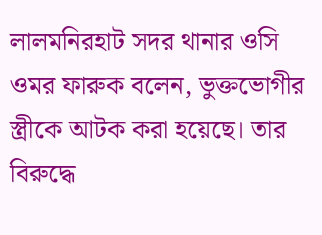লালমনিরহাট সদর থানার ওসি ওমর ফারুক বলেন, ভুক্তভোগীর স্ত্রীকে আটক করা হয়েছে। তার বিরুদ্ধে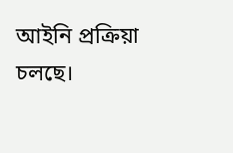আইনি প্রক্রিয়া চলছে।